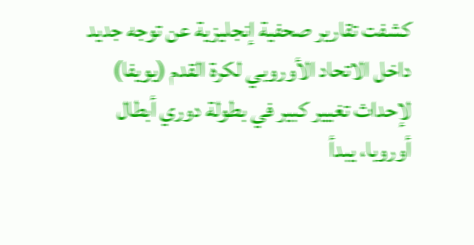كشفت تقارير صحفية إنجليزية عن توجه جديد داخل الاتحاد الأوروبي لكرة القدم (يويفا) لإحداث تغيير كبير في بطولة دوري أبطال أوروبا، يبدأ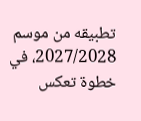تطبيقه من موسم 2027/2028، في خطوة تعكس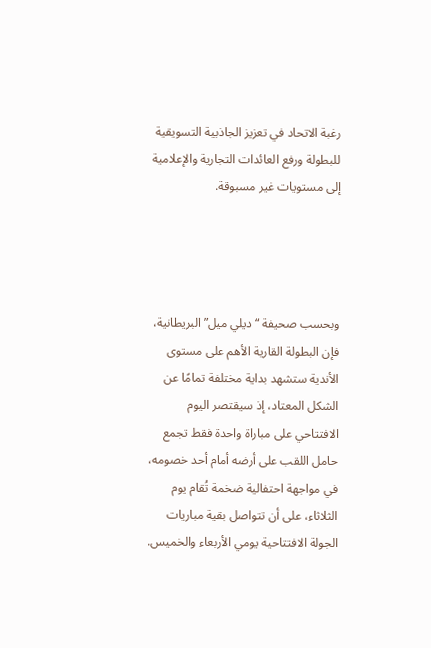رغبة الاتحاد في تعزيز الجاذبية التسويقية للبطولة ورفع العائدات التجارية والإعلامية إلى مستويات غير مسبوقة.




وبحسب صحيفة “ديلي ميل” البريطانية، فإن البطولة القارية الأهم على مستوى الأندية ستشهد بداية مختلفة تمامًا عن الشكل المعتاد، إذ سيقتصر اليوم الافتتاحي على مباراة واحدة فقط تجمع حامل اللقب على أرضه أمام أحد خصومه، في مواجهة احتفالية ضخمة تُقام يوم الثلاثاء، على أن تتواصل بقية مباريات الجولة الافتتاحية يومي الأربعاء والخميس.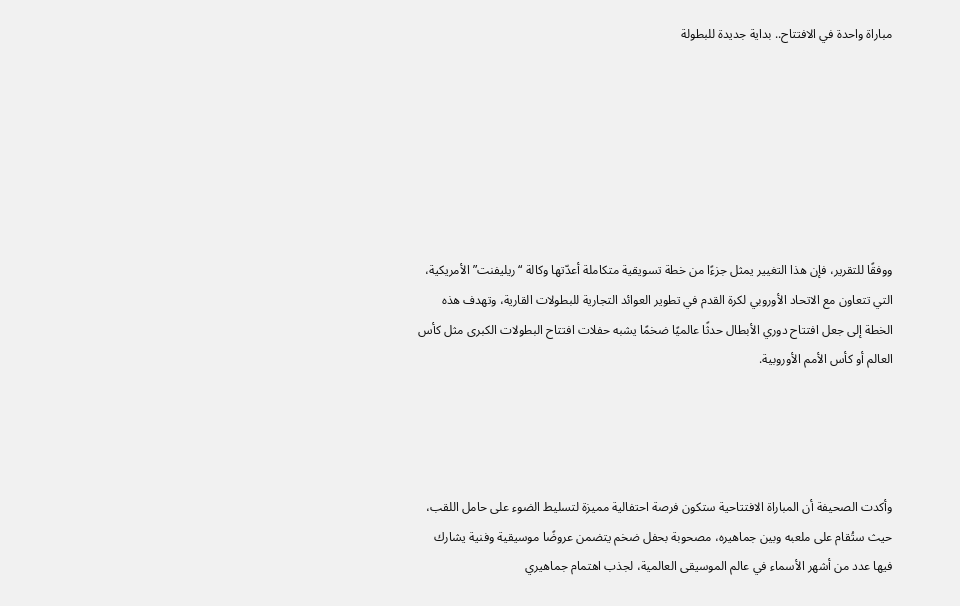مباراة واحدة في الافتتاح.. بداية جديدة للبطولة







ووفقًا للتقرير، فإن هذا التغيير يمثل جزءًا من خطة تسويقية متكاملة أعدّتها وكالة “ريليفنت” الأمريكية، التي تتعاون مع الاتحاد الأوروبي لكرة القدم في تطوير العوائد التجارية للبطولات القارية، وتهدف هذه الخطة إلى جعل افتتاح دوري الأبطال حدثًا عالميًا ضخمًا يشبه حفلات افتتاح البطولات الكبرى مثل كأس العالم أو كأس الأمم الأوروبية.




وأكدت الصحيفة أن المباراة الافتتاحية ستكون فرصة احتفالية مميزة لتسليط الضوء على حامل اللقب، حيث ستُقام على ملعبه وبين جماهيره، مصحوبة بحفل ضخم يتضمن عروضًا موسيقية وفنية يشارك فيها عدد من أشهر الأسماء في عالم الموسيقى العالمية، لجذب اهتمام جماهيري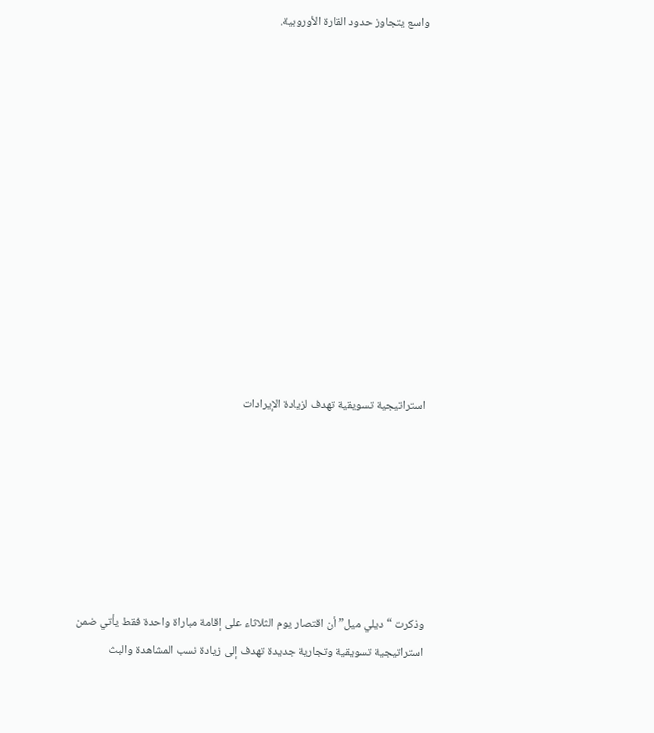واسع يتجاوز حدود القارة الأوروبية.













استراتيجية تسويقية تهدف لزيادة الإيرادات







وذكرت “ديلي ميل” أن اقتصار يوم الثلاثاء على إقامة مباراة واحدة فقط يأتي ضمن استراتيجية تسويقية وتجارية جديدة تهدف إلى زيادة نسب المشاهدة والبث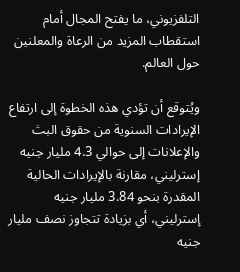التلفزيوني، ما يفتح المجال أمام استقطاب المزيد من الرعاة والمعلنين حول العالم.

ويُتوقع أن تؤدي هذه الخطوة إلى ارتفاع الإيرادات السنوية من حقوق البث والإعلانات إلى حوالي 4.3 مليار جنيه إسترليني، مقارنة بالإيرادات الحالية المقدرة بنحو 3.84 مليار جنيه إسترليني، أي بزيادة تتجاوز نصف مليار جنيه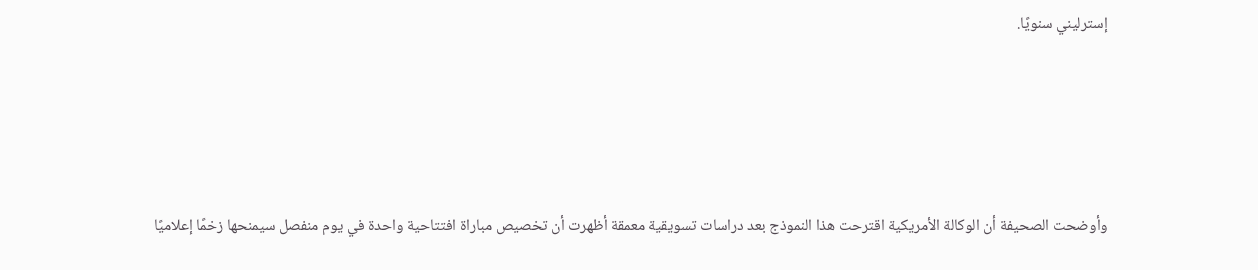إسترليني سنويًا.




وأوضحت الصحيفة أن الوكالة الأمريكية اقترحت هذا النموذج بعد دراسات تسويقية معمقة أظهرت أن تخصيص مباراة افتتاحية واحدة في يوم منفصل سيمنحها زخمًا إعلاميًا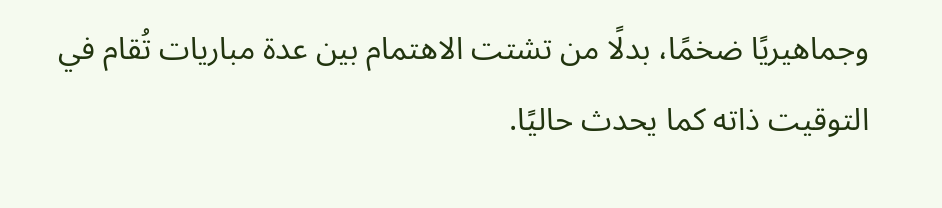وجماهيريًا ضخمًا، بدلًا من تشتت الاهتمام بين عدة مباريات تُقام في التوقيت ذاته كما يحدث حاليًا.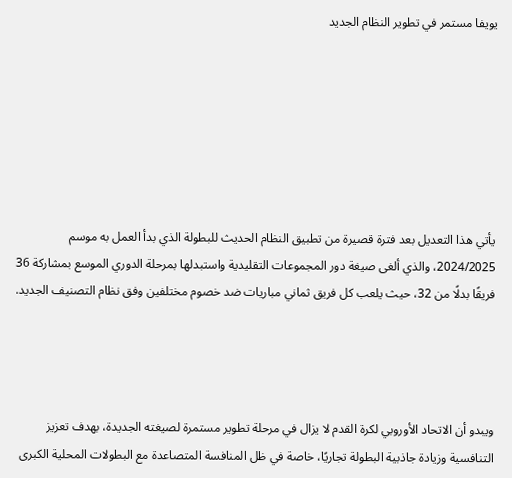يويفا مستمر في تطوير النظام الجديد







يأتي هذا التعديل بعد فترة قصيرة من تطبيق النظام الحديث للبطولة الذي بدأ العمل به موسم 2024/2025، والذي ألغى صيغة دور المجموعات التقليدية واستبدلها بمرحلة الدوري الموسع بمشاركة 36 فريقًا بدلًا من 32، حيث يلعب كل فريق ثماني مباريات ضد خصوم مختلفين وفق نظام التصنيف الجديد.




ويبدو أن الاتحاد الأوروبي لكرة القدم لا يزال في مرحلة تطوير مستمرة لصيغته الجديدة، بهدف تعزيز التنافسية وزيادة جاذبية البطولة تجاريًا، خاصة في ظل المنافسة المتصاعدة مع البطولات المحلية الكبرى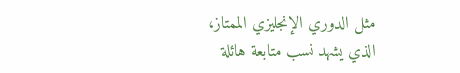مثل الدوري الإنجليزي الممتاز، الذي يشهد نسب متابعة هائلة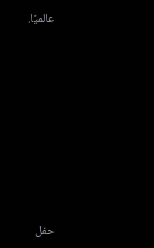عالميًا.













حفل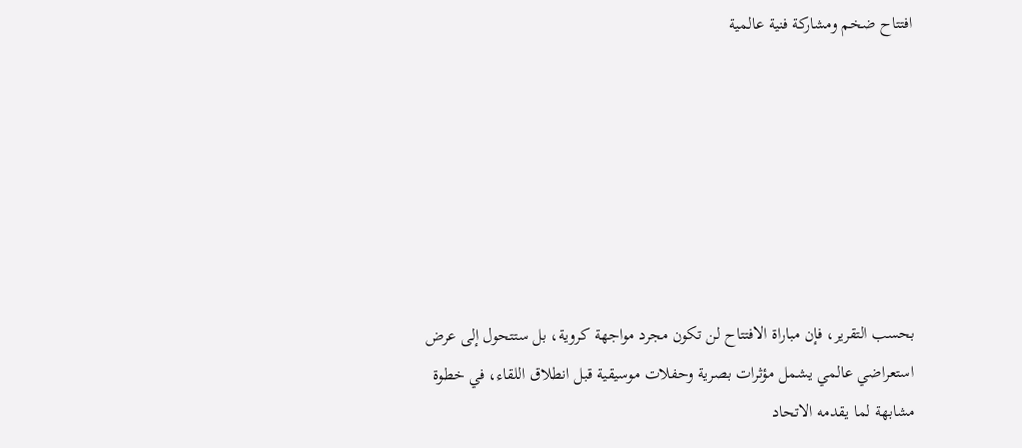افتتاح ضخم ومشاركة فنية عالمية







بحسب التقرير، فإن مباراة الافتتاح لن تكون مجرد مواجهة كروية، بل ستتحول إلى عرض استعراضي عالمي يشمل مؤثرات بصرية وحفلات موسيقية قبل انطلاق اللقاء، في خطوة مشابهة لما يقدمه الاتحاد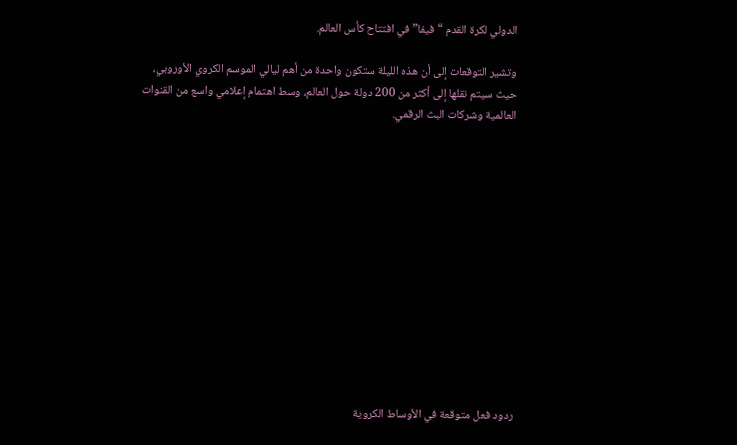الدولي لكرة القدم “فيفا” في افتتاح كأس العالم.

وتشير التوقعات إلى أن هذه الليلة ستكون واحدة من أهم ليالي الموسم الكروي الأوروبي، حيث سيتم نقلها إلى أكثر من 200 دولة حول العالم، وسط اهتمام إعلامي واسع من القنوات العالمية وشركات البث الرقمي.













ردود فعل متوقعة في الأوساط الكروية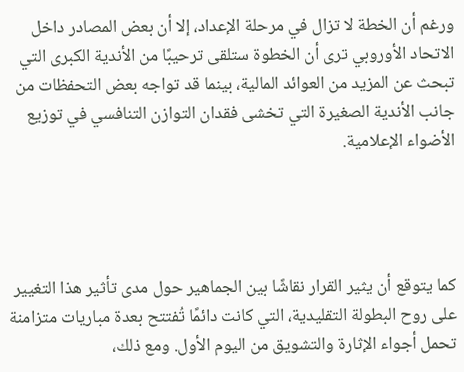ورغم أن الخطة لا تزال في مرحلة الإعداد، إلا أن بعض المصادر داخل الاتحاد الأوروبي ترى أن الخطوة ستلقى ترحيبًا من الأندية الكبرى التي تبحث عن المزيد من العوائد المالية، بينما قد تواجه بعض التحفظات من جانب الأندية الصغيرة التي تخشى فقدان التوازن التنافسي في توزيع الأضواء الإعلامية.




كما يتوقع أن يثير القرار نقاشًا بين الجماهير حول مدى تأثير هذا التغيير على روح البطولة التقليدية، التي كانت دائمًا تُفتتح بعدة مباريات متزامنة تحمل أجواء الإثارة والتشويق من اليوم الأول. ومع ذلك،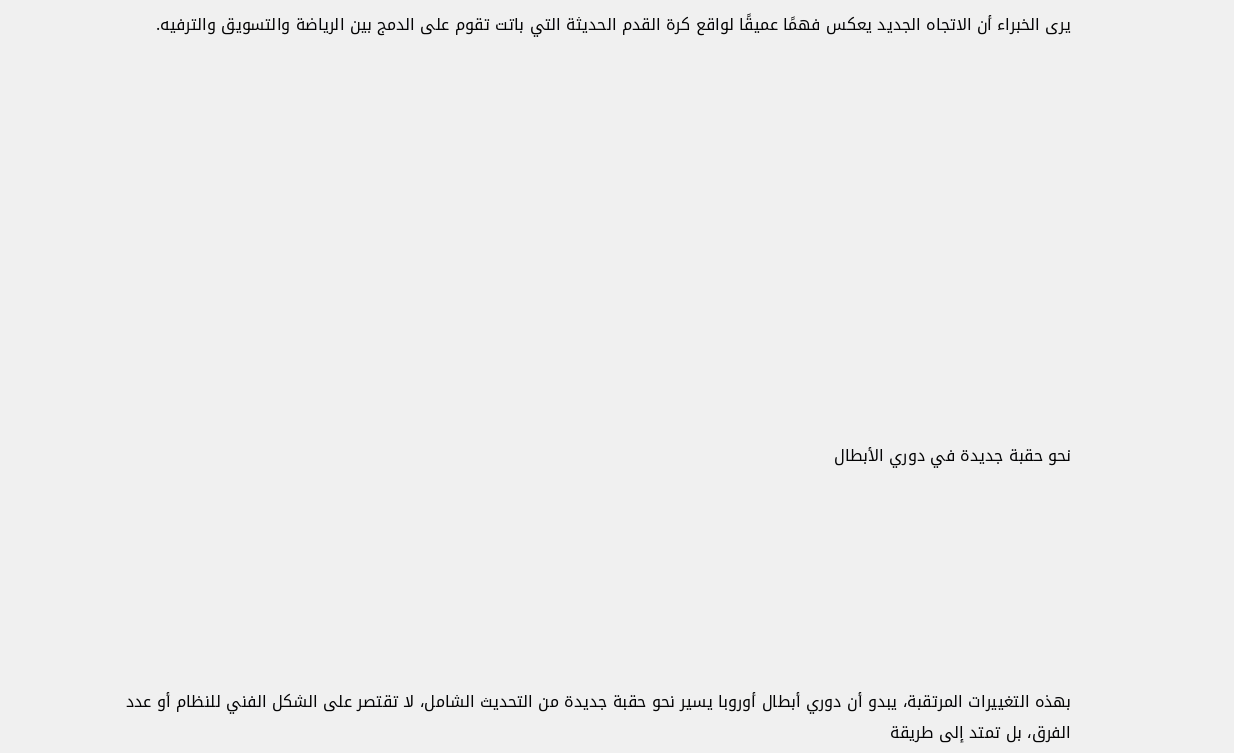يرى الخبراء أن الاتجاه الجديد يعكس فهمًا عميقًا لواقع كرة القدم الحديثة التي باتت تقوم على الدمج بين الرياضة والتسويق والترفيه.













نحو حقبة جديدة في دوري الأبطال







بهذه التغييرات المرتقبة، يبدو أن دوري أبطال أوروبا يسير نحو حقبة جديدة من التحديث الشامل، لا تقتصر على الشكل الفني للنظام أو عدد الفرق، بل تمتد إلى طريقة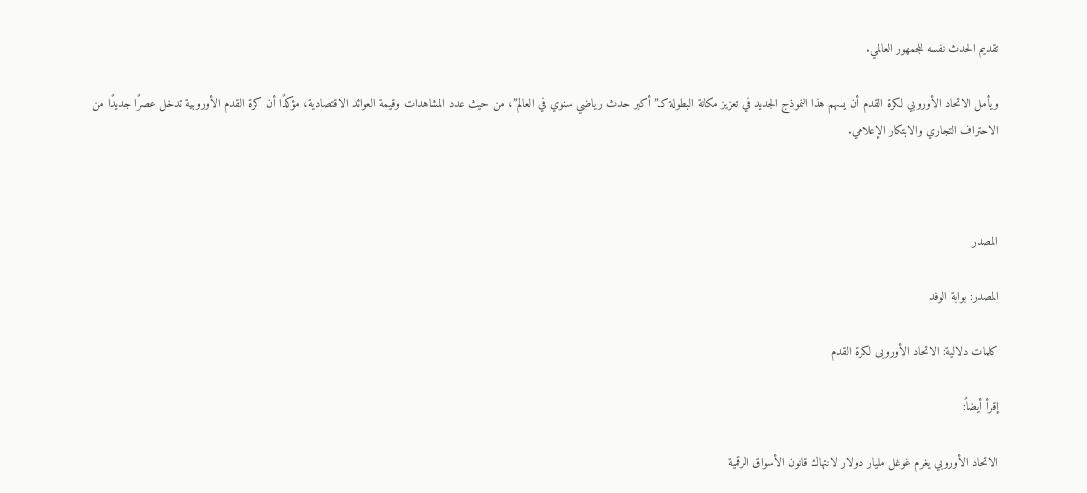تقديم الحدث نفسه للجمهور العالمي.

ويأمل الاتحاد الأوروبي لكرة القدم أن يسهم هذا النموذج الجديد في تعزيز مكانة البطولة كـ”أكبر حدث رياضي سنوي في العالم”، من حيث عدد المشاهدات وقيمة العوائد الاقتصادية، مؤكدًا أن كرة القدم الأوروبية تدخل عصرًا جديدًا من الاحتراف التجاري والابتكار الإعلامي.



المصدر

المصدر: بوابة الوفد

كلمات دلالية: الاتحاد الأوروبی لکرة القدم

إقرأ أيضاً:

الاتحاد الأوروبي يغرم غوغل مليار دولار لانتهاك قانون الأسواق الرقمية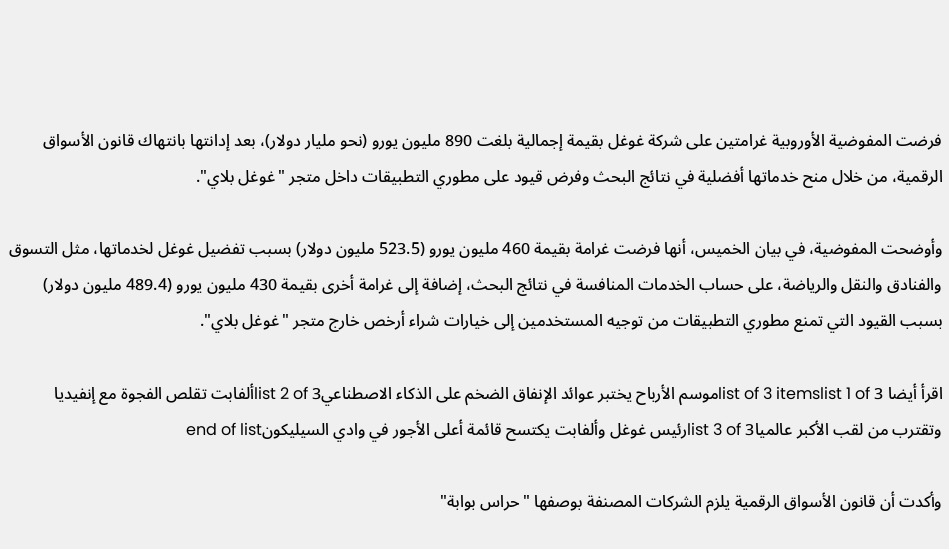فرضت المفوضية الأوروبية غرامتين على شركة غوغل بقيمة إجمالية بلغت 890 مليون يورو (نحو مليار دولار)، بعد إدانتها بانتهاك قانون الأسواق الرقمية، من خلال منح خدماتها أفضلية في نتائج البحث وفرض قيود على مطوري التطبيقات داخل متجر "غوغل بلاي".

وأوضحت المفوضية، في بيان الخميس، أنها فرضت غرامة بقيمة 460 مليون يورو (523.5 مليون دولار) بسبب تفضيل غوغل لخدماتها، مثل التسوق والفنادق والنقل والرياضة، على حساب الخدمات المنافسة في نتائج البحث، إضافة إلى غرامة أخرى بقيمة 430 مليون يورو (489.4 مليون دولار) بسبب القيود التي تمنع مطوري التطبيقات من توجيه المستخدمين إلى خيارات شراء أرخص خارج متجر "غوغل بلاي".

اقرأ أيضا list of 3 itemslist 1 of 3موسم الأرباح يختبر عوائد الإنفاق الضخم على الذكاء الاصطناعيlist 2 of 3ألفابت تقلص الفجوة مع إنفيديا وتقترب من لقب الأكبر عالمياlist 3 of 3رئيس غوغل وألفابت يكتسح قائمة أعلى الأجور في وادي السيليكونend of list

وأكدت أن قانون الأسواق الرقمية يلزم الشركات المصنفة بوصفها "حراس بوابة"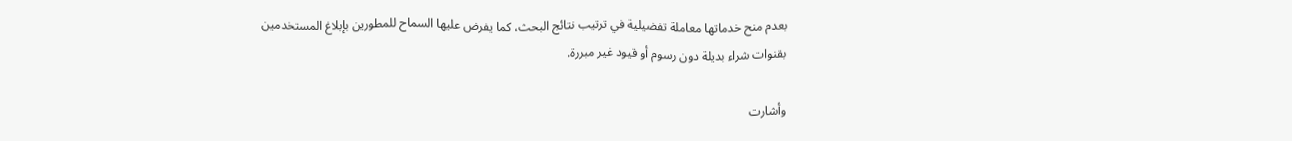بعدم منح خدماتها معاملة تفضيلية في ترتيب نتائج البحث، كما يفرض عليها السماح للمطورين بإبلاغ المستخدمين بقنوات شراء بديلة دون رسوم أو قيود غير مبررة.

وأشارت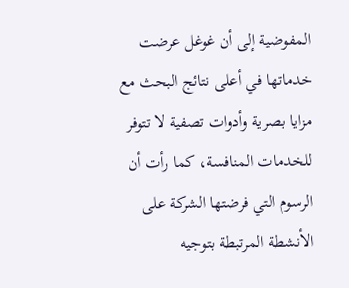المفوضية إلى أن غوغل عرضت خدماتها في أعلى نتائج البحث مع مزايا بصرية وأدوات تصفية لا تتوفر للخدمات المنافسة، كما رأت أن الرسوم التي فرضتها الشركة على الأنشطة المرتبطة بتوجيه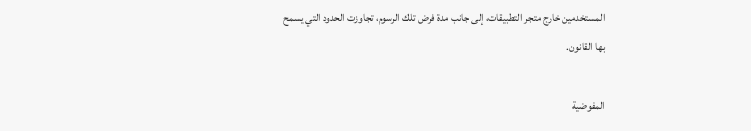المستخدمين خارج متجر التطبيقات، إلى جانب مدة فرض تلك الرسوم، تجاوزت الحدود التي يسمح بها القانون.

المفوضية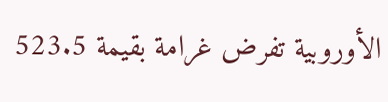الأوروبية تفرض غرامة بقيمة 523.5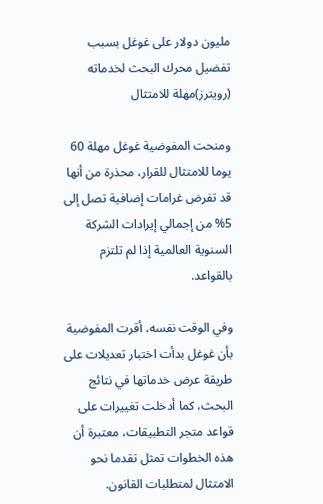مليون دولار على غوغل بسبب تفضيل محرك البحث لخدماته (رويترز)مهلة للامتثال

ومنحت المفوضية غوغل مهلة 60 يوما للامتثال للقرار، محذرة من أنها قد تفرض غرامات إضافية تصل إلى 5% من إجمالي إيرادات الشركة السنوية العالمية إذا لم تلتزم بالقواعد.

وفي الوقت نفسه، أقرت المفوضية بأن غوغل بدأت اختبار تعديلات على طريقة عرض خدماتها في نتائج البحث، كما أدخلت تغييرات على قواعد متجر التطبيقات، معتبرة أن هذه الخطوات تمثل تقدما نحو الامتثال لمتطلبات القانون.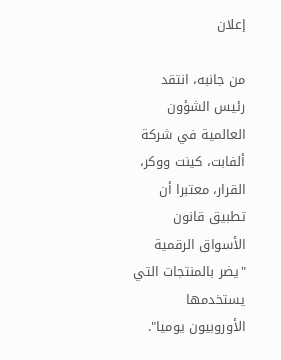إعلان

من جانبه، انتقد رئيس الشؤون العالمية في شركة ألفابت، كينت ووكر، القرار، معتبرا أن تطبيق قانون الأسواق الرقمية "يضر بالمنتجات التي يستخدمها الأوروبيون يوميا".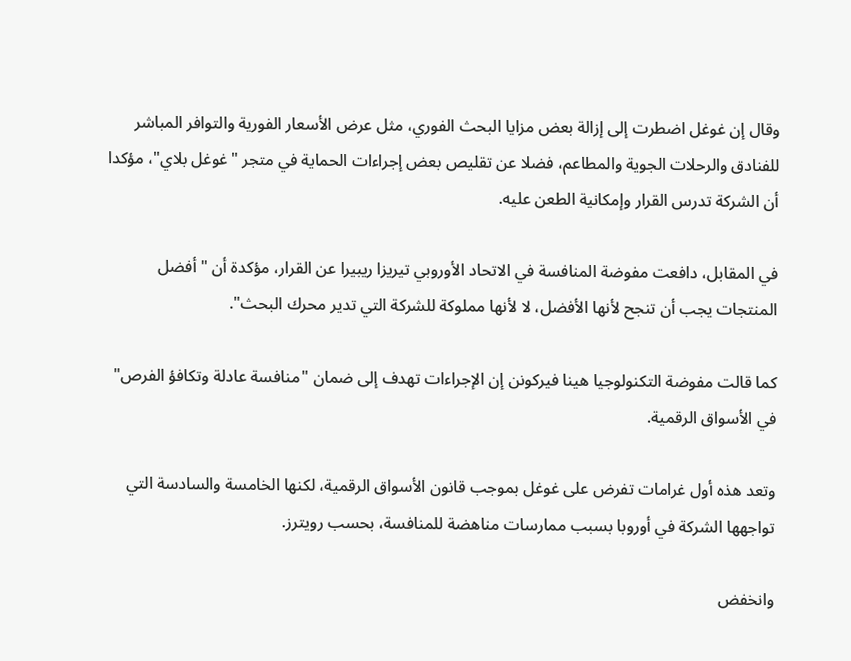وقال إن غوغل اضطرت إلى إزالة بعض مزايا البحث الفوري، مثل عرض الأسعار الفورية والتوافر المباشر للفنادق والرحلات الجوية والمطاعم، فضلا عن تقليص بعض إجراءات الحماية في متجر "غوغل بلاي"، مؤكدا أن الشركة تدرس القرار وإمكانية الطعن عليه.

في المقابل، دافعت مفوضة المنافسة في الاتحاد الأوروبي تيريزا ريبيرا عن القرار، مؤكدة أن "أفضل المنتجات يجب أن تنجح لأنها الأفضل، لا لأنها مملوكة للشركة التي تدير محرك البحث".

كما قالت مفوضة التكنولوجيا هينا فيركونن إن الإجراءات تهدف إلى ضمان "منافسة عادلة وتكافؤ الفرص" في الأسواق الرقمية.

وتعد هذه أول غرامات تفرض على غوغل بموجب قانون الأسواق الرقمية، لكنها الخامسة والسادسة التي تواجهها الشركة في أوروبا بسبب ممارسات مناهضة للمنافسة، بحسب رويترز.

وانخفض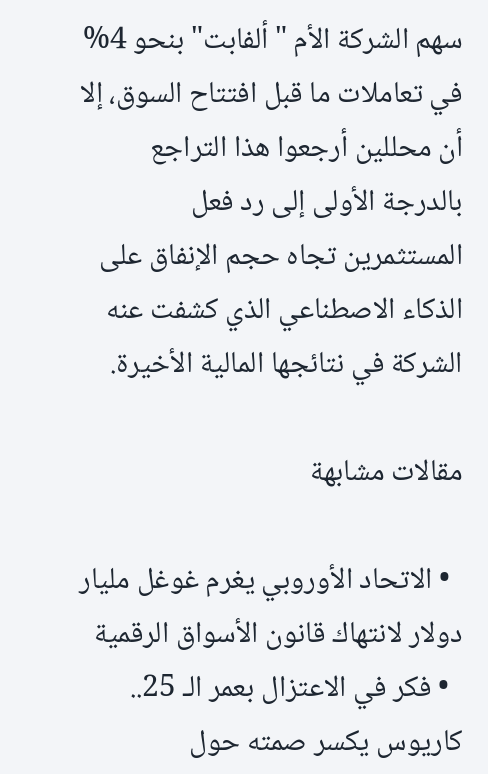سهم الشركة الأم "ألفابت" بنحو 4% في تعاملات ما قبل افتتاح السوق، إلا أن محللين أرجعوا هذا التراجع بالدرجة الأولى إلى رد فعل المستثمرين تجاه حجم الإنفاق على الذكاء الاصطناعي الذي كشفت عنه الشركة في نتائجها المالية الأخيرة.

مقالات مشابهة

  • الاتحاد الأوروبي يغرم غوغل مليار دولار لانتهاك قانون الأسواق الرقمية
  • فكر في الاعتزال بعمر الـ 25.. كاريوس يكسر صمته حول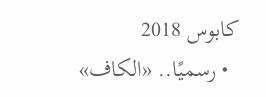كابوس 2018
  • رسميًا.. «الكاف»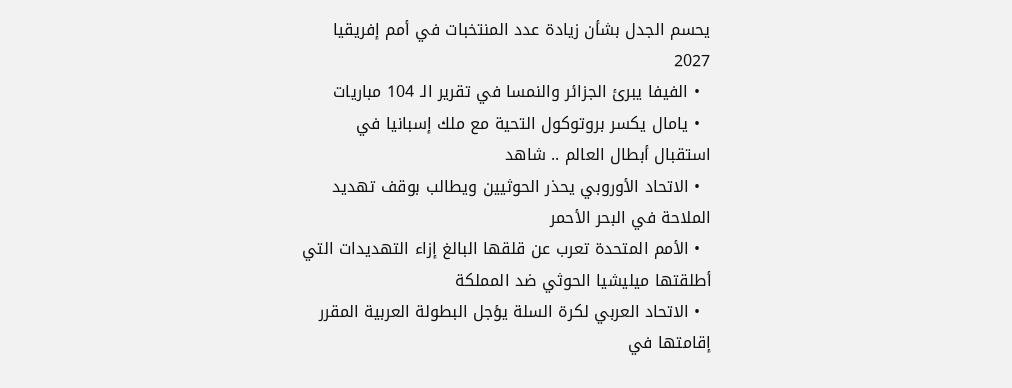يحسم الجدل بشأن زيادة عدد المنتخبات في أمم إفريقيا 2027
  • الفيفا يبرئ الجزائر والنمسا في تقرير الـ 104 مباريات
  • يامال يكسر بروتوكول التحية مع ملك إسبانيا في استقبال أبطال العالم .. شاهد
  • الاتحاد الأوروبي يحذر الحوثيين ويطالب بوقف تهديد الملاحة في البحر الأحمر
  • الأمم المتحدة تعرب عن قلقها البالغ إزاء التهديدات التي أطلقتها ميليشيا الحوثي ضد المملكة
  • الاتحاد العربي لكرة السلة يؤجل البطولة العربية المقرر إقامتها في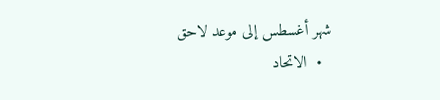شهر أغسطس إلى موعد لاحق
  •  الاتحاد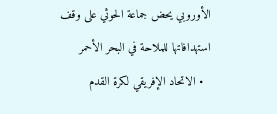الأوروبي يحض جماعة الحوثي على وقف استهدافاتها للملاحة في البحر الأحمر
  • الاتحاد الإفريقي لكرة القدم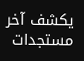يكشف آخر مستجدات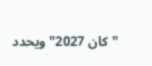"كان 2027" ويحدد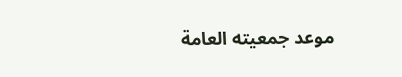موعد جمعيته العامة